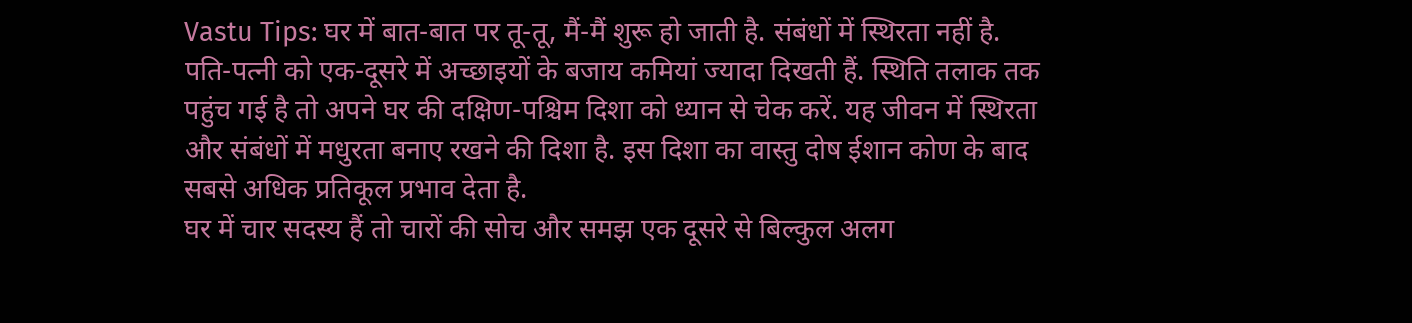Vastu Tips: घर में बात-बात पर तू-तू, मैं-मैं शुरू हो जाती है. संबंधों में स्थिरता नहीं है. पति-पत्नी को एक-दूसरे में अच्छाइयों के बजाय कमियां ज्यादा दिखती हैं. स्थिति तलाक तक पहुंच गई है तो अपने घर की दक्षिण-पश्चिम दिशा को ध्यान से चेक करें. यह जीवन में स्थिरता और संबंधों में मधुरता बनाए रखने की दिशा है. इस दिशा का वास्तु दोष ईशान कोण के बाद सबसे अधिक प्रतिकूल प्रभाव देता है.
घर में चार सदस्य हैं तो चारों की सोच और समझ एक दूसरे से बिल्कुल अलग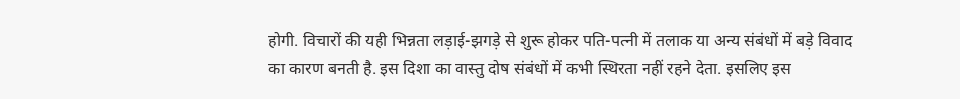होगी. विचारों की यही भिन्नता लड़ाई-झगड़े से शुरू होकर पति-पत्नी में तलाक या अन्य संबंधों में बड़े विवाद का कारण बनती है. इस दिशा का वास्तु दोष संबंधों में कभी स्थिरता नहीं रहने देता. इसलिए इस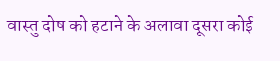वास्तु दोष को हटाने के अलावा दूसरा कोई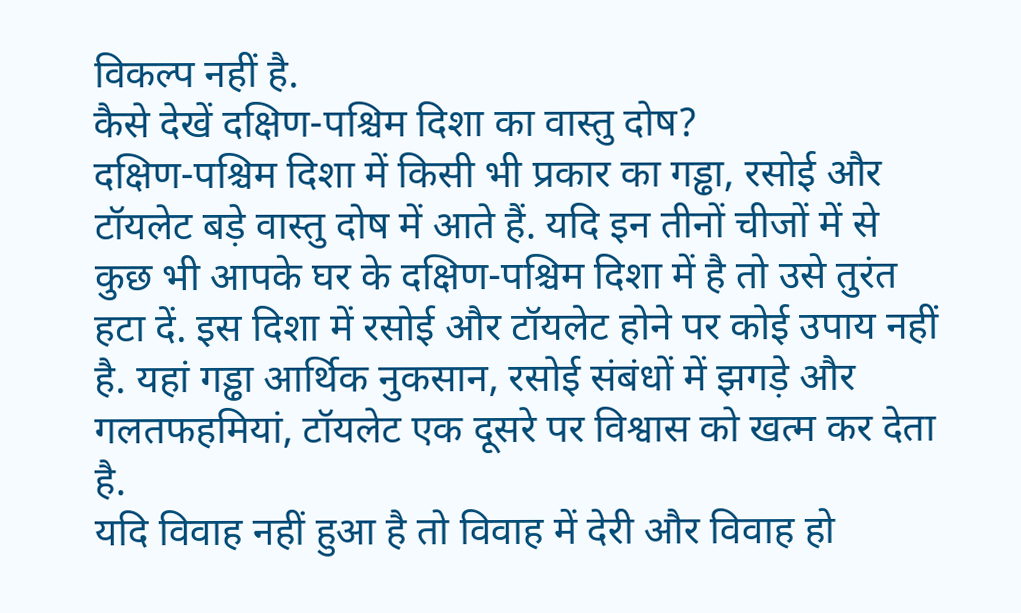विकल्प नहीं है.
कैसे देखें दक्षिण-पश्चिम दिशा का वास्तु दोष?
दक्षिण-पश्चिम दिशा में किसी भी प्रकार का गड्ढा, रसोई और टॉयलेट बड़े वास्तु दोष में आते हैं. यदि इन तीनों चीजों में से कुछ भी आपके घर के दक्षिण-पश्चिम दिशा में है तो उसे तुरंत हटा दें. इस दिशा में रसोई और टॉयलेट होने पर कोई उपाय नहीं है. यहां गड्ढा आर्थिक नुकसान, रसोई संबंधों में झगड़े और गलतफहमियां, टॉयलेट एक दूसरे पर विश्वास को खत्म कर देता है.
यदि विवाह नहीं हुआ है तो विवाह में देरी और विवाह हो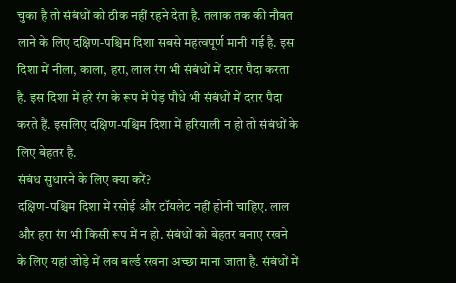चुका है तो संबंधों को ठीक नहीं रहने देता है. तलाक तक की नौबत लाने के लिए दक्षिण-पश्चिम दिशा सबसे महत्वपूर्ण मानी गई है. इस दिशा में नीला, काला, हरा, लाल रंग भी संबंधों में दरार पैदा करता है. इस दिशा में हरे रंग के रूप में पेड़ पौधे भी संबंधों में दरार पैदा करते हैं. इसलिए दक्षिण-पश्चिम दिशा में हरियाली न हो तो संबंधों के लिए बेहतर है.
संबंध सुधारने के लिए क्या करें?
दक्षिण-पश्चिम दिशा में रसोई और टॉयलेट नहीं होनी चाहिए. लाल और हरा रंग भी किसी रूप में न हो. संबंधों को बेहतर बनाए रखने के लिए यहां जोड़े में लव बर्ल्ड रखना अच्छा माना जाता है. संबंधों में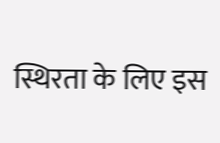स्थिरता के लिए इस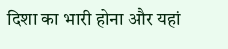दिशा का भारी होना और यहां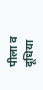पीला व दूधिया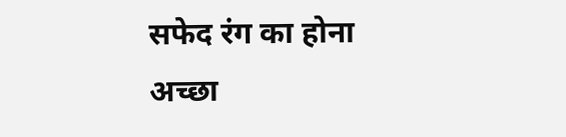सफेद रंग का होना अच्छा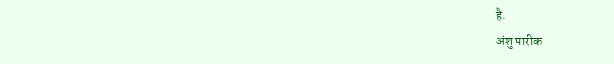है.
अंशु पारीक